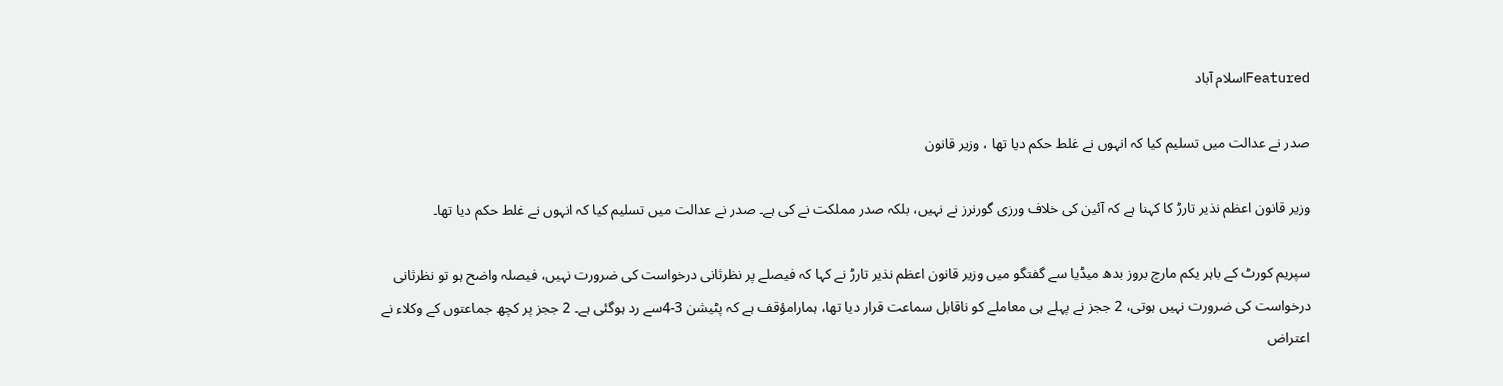Featuredاسلام آباد

صدر نے عدالت میں تسلیم کیا کہ انہوں نے غلط حکم دیا تھا ، وزیر قانون

وزیر قانون اعظم نذیر تارڑ کا کہنا ہے کہ آئین کی خلاف ورزی گورنرز نے نہیں، بلکہ صدر مملکت نے کی ہے۔ صدر نے عدالت میں تسلیم کیا کہ انہوں نے غلط حکم دیا تھا۔

سپریم کورٹ کے باہر یکم مارچ بروز بدھ میڈیا سے گفتگو میں وزیر قانون اعظم نذیر تارڑ نے کہا کہ فیصلے پر نظرثانی درخواست کی ضرورت نہیں، فیصلہ واضح ہو تو نظرثانی درخواست کی ضرورت نہیں ہوتی، 2 ججز نے پہلے ہی معاملے کو ناقابل سماعت قرار دیا تھا، ہمارامؤقف ہے کہ پٹیشن 3-4سے رد ہوگئی ہے۔ 2 ججز پر کچھ جماعتوں کے وکلاء نے اعتراض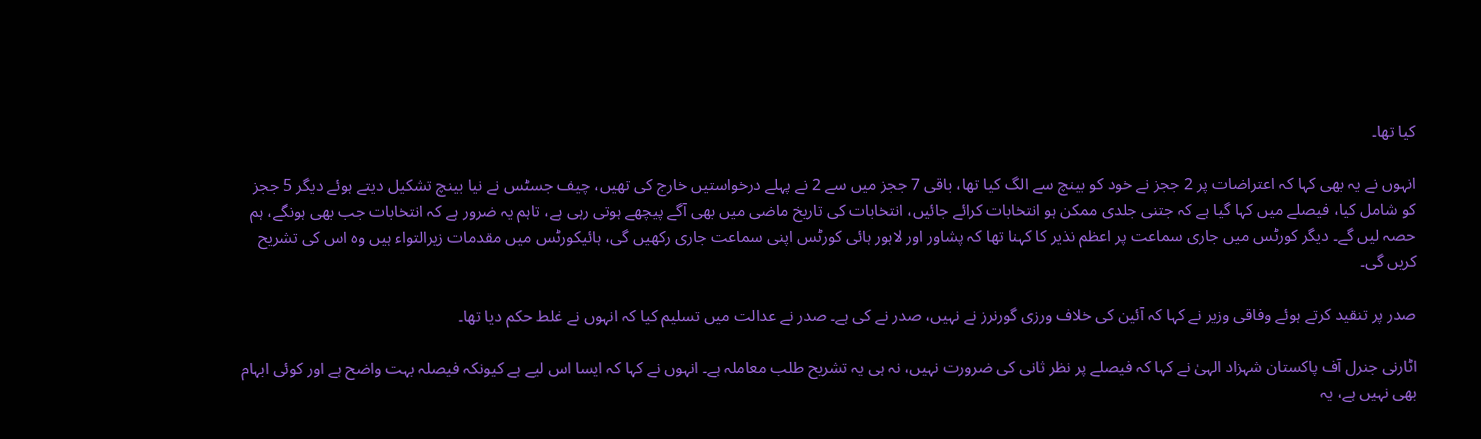کیا تھا۔

انہوں نے یہ بھی کہا کہ اعتراضات پر 2 ججز نے خود کو بینچ سے الگ کیا تھا، باقی 7 ججز میں سے 2 نے پہلے درخواستیں خارج کی تھیں، چیف جسٹس نے نیا بینچ تشکیل دیتے ہوئے دیگر 5 ججز کو شامل کیا، فیصلے میں کہا گیا ہے کہ جتنی جلدی ممکن ہو انتخابات کرائے جائیں، انتخابات کی تاریخ ماضی میں بھی آگے پیچھے ہوتی رہی ہے، تاہم یہ ضرور ہے کہ انتخابات جب بھی ہونگے، ہم حصہ لیں گے۔ دیگر کورٹس میں جاری سماعت پر اعظم نذیر کا کہنا تھا کہ پشاور اور لاہور ہائی کورٹس اپنی سماعت جاری رکھیں گی، ہائیکورٹس میں مقدمات زیرالتواء ہیں وہ اس کی تشریح کریں گی۔

صدر پر تنقید کرتے ہوئے وفاقی وزیر نے کہا کہ آئین کی خلاف ورزی گورنرز نے نہیں، صدر نے کی ہے۔ صدر نے عدالت میں تسلیم کیا کہ انہوں نے غلط حکم دیا تھا۔

اٹارنی جنرل آف پاکستان شہزاد الہیٰ نے کہا کہ فیصلے پر نظر ثانی کی ضرورت نہیں، نہ ہی یہ تشریح طلب معاملہ ہے۔ انہوں نے کہا کہ ایسا اس لیے ہے کیونکہ فیصلہ بہت واضح ہے اور کوئی ابہام بھی نہیں ہے، یہ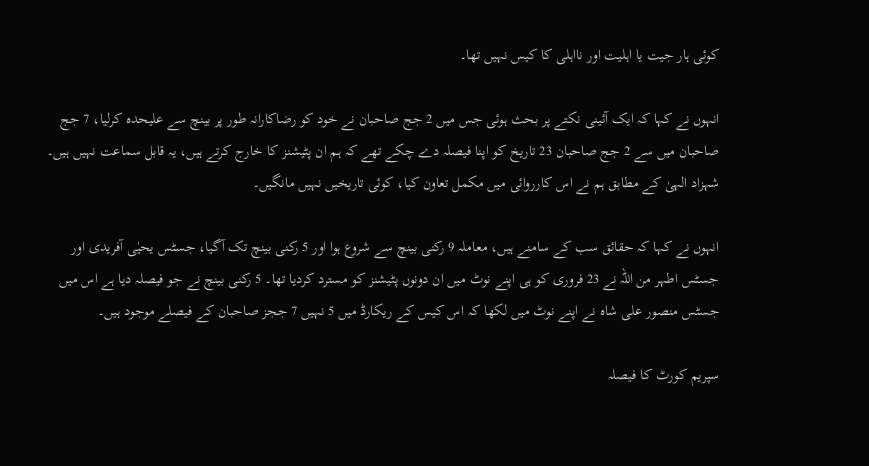کوئی ہار جیت یا اہلیت اور نااہلی کا کیس نہیں تھا۔

انہوں نے کہا کہ ایک آئینی نکتے پر بحث ہوئی جس میں 2 جج صاحبان نے خود کو رضاکارانہ طور پر بینچ سے علیحدہ کرلیا، 7 جج صاحبان میں سے 2 جج صاحبان 23 تاریخ کو اپنا فیصلہ دے چکے تھے کہ ہم ان پٹیشنز کا خارج کرتے ہیں، یہ قابل سماعت نہیں ہیں۔ شہزاد الہیٰ کے مطابق ہم نے اس کارروائی میں مکمل تعاون کیا، کوئی تاریخیں نہیں مانگیں۔

انہوں نے کہا کہ حقائق سب کے سامنے ہیں، معاملہ 9 رکنی بینچ سے شروع ہوا اور 5 رکنی بینچ تک آگیا، جسٹس یحیٰی آفریدی اور جسٹس اطہر من اللہ نے 23 فروری کو ہی اپنے نوٹ میں ان دونوں پٹیشنز کو مسترد کردیا تھا۔ 5 رکنی بینچ نے جو فیصلہ دیا ہے اس میں جسٹس منصور علی شاہ نے اپنے نوٹ میں لکھا کہ اس کیس کے ریکارڈ میں 5 نہیں 7 ججز صاحبان کے فیصلے موجود ہیں۔

سپریم کورٹ کا فیصلہ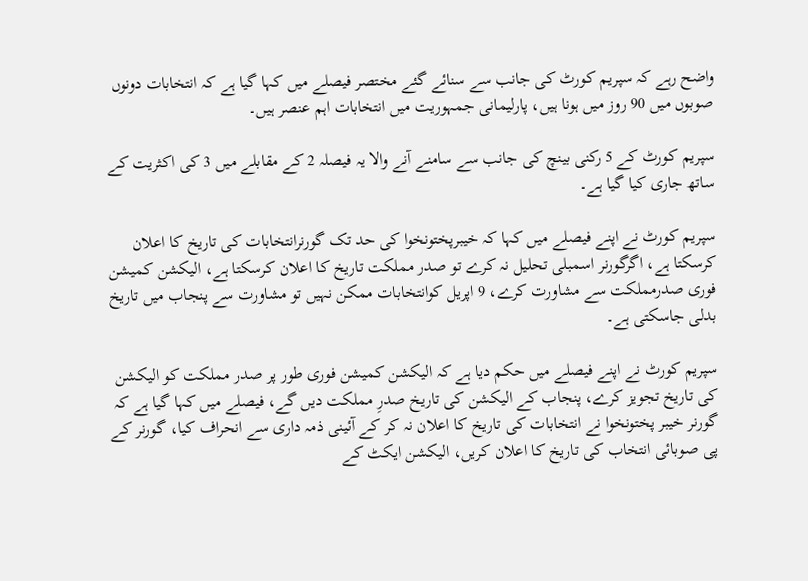واضح رہے کہ سپریم کورٹ کی جانب سے سنائے گئے مختصر فیصلے میں کہا گیا ہے کہ انتخابات دونوں صوبوں میں 90 روز میں ہونا ہیں، پارلیمانی جمہوریت میں انتخابات اہم عنصر ہیں۔

سپریم کورٹ کے 5 رکنی بینچ کی جانب سے سامنے آنے والا یہ فیصلہ 2 کے مقابلے میں 3 کی اکثریت کے ساتھ جاری کیا گیا ہے۔

سپریم کورٹ نے اپنے فیصلے میں کہا کہ خیبرپختونخوا کی حد تک گورنرانتخابات کی تاریخ کا اعلان کرسکتا ہے، اگرگورنر اسمبلی تحلیل نہ کرے تو صدر مملکت تاریخ کا اعلان کرسکتا ہے، الیکشن کمیشن فوری صدرمملکت سے مشاورت کرے، 9 اپریل کوانتخابات ممکن نہیں تو مشاورت سے پنجاب میں تاریخ بدلی جاسکتی ہے۔

سپریم کورٹ نے اپنے فیصلے میں حکم دیا ہے کہ الیکشن کمیشن فوری طور پر صدر مملکت کو الیکشن کی تاریخ تجویز کرے، پنجاب کے الیکشن کی تاریخ صدرِ مملکت دیں گے، فیصلے میں کہا گیا ہے کہ گورنر خیبر پختونخوا نے انتخابات کی تاریخ کا اعلان نہ کر کے آئینی ذمہ داری سے انحراف کیا، گورنر کے پی صوبائی انتخاب کی تاریخ کا اعلان کریں، الیکشن ایکٹ کے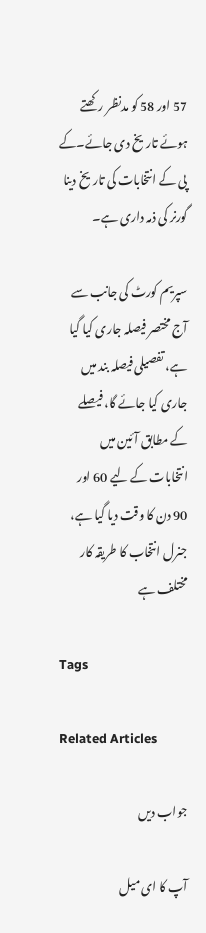57 اور 58 کو مدنظر رکھتے ہوئے تاریخ دی جائے۔کے پی کے انتخابات کی تاریخ دینا گورنر کی ذمہ داری ہے۔

سپریم کورٹ کی جانب سے آج مختصر فیصلہ جاری کیا گیا ہے، تفصیلی فیصلہ بند میں جاری کیا جائے گا، فیصلے کے مطابق آئین میں انتخابات کے لیے 60 اور 90 دن کا وقت دیا گیا ہے، جنرل انتخاب کا طریقہ کار مختلف ہے

Tags

Related Articles

جواب دیں

آپ کا ای میل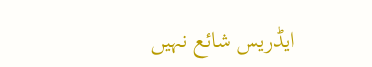ایڈریس شائع نہیں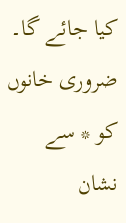کیا جائے گا۔ ضروری خانوں کو * سے نشان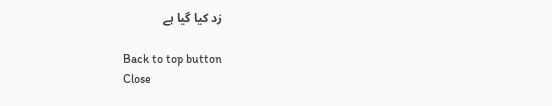زد کیا گیا ہے

Back to top button
Close